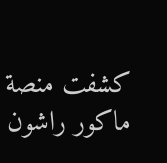كشفت منصة ماكور راشون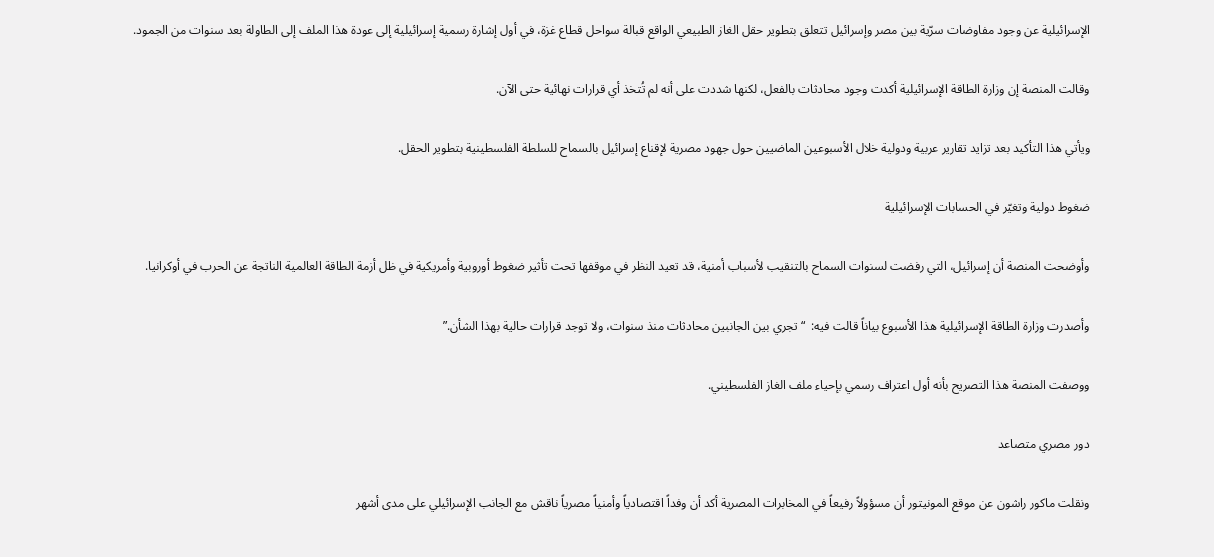الإسرائيلية عن وجود مفاوضات سرّية بين مصر وإسرائيل تتعلق بتطوير حقل الغاز الطبيعي الواقع قبالة سواحل قطاع غزة، في أول إشارة رسمية إسرائيلية إلى عودة هذا الملف إلى الطاولة بعد سنوات من الجمود.

وقالت المنصة إن وزارة الطاقة الإسرائيلية أكدت وجود محادثات بالفعل، لكنها شددت على أنه لم تُتخذ أي قرارات نهائية حتى الآن.

ويأتي هذا التأكيد بعد تزايد تقارير عربية ودولية خلال الأسبوعين الماضيين حول جهود مصرية لإقناع إسرائيل بالسماح للسلطة الفلسطينية بتطوير الحقل.

ضغوط دولية وتغيّر في الحسابات الإسرائيلية

وأوضحت المنصة أن إسرائيل، التي رفضت لسنوات السماح بالتنقيب لأسباب أمنية، قد تعيد النظر في موقفها تحت تأثير ضغوط أوروبية وأمريكية في ظل أزمة الطاقة العالمية الناتجة عن الحرب في أوكرانيا.

وأصدرت وزارة الطاقة الإسرائيلية هذا الأسبوع بياناً قالت فيه:  “تجري بين الجانبين محادثات منذ سنوات، ولا توجد قرارات حالية بهذا الشأن.”

ووصفت المنصة هذا التصريح بأنه أول اعتراف رسمي بإحياء ملف الغاز الفلسطيني.

دور مصري متصاعد

ونقلت ماكور راشون عن موقع المونيتور أن مسؤولاً رفيعاً في المخابرات المصرية أكد أن وفداً اقتصادياً وأمنياً مصرياً ناقش مع الجانب الإسرائيلي على مدى أشهر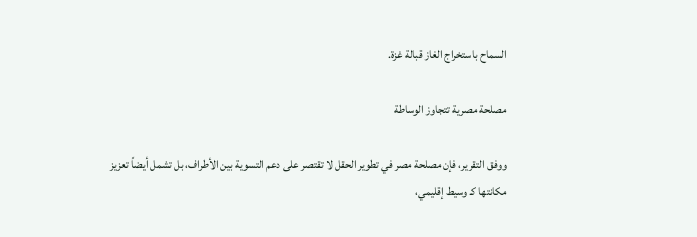السماح باستخراج الغاز قبالة غزة.

مصلحة مصرية تتجاوز الوساطة

ووفق التقرير، فإن مصلحة مصر في تطوير الحقل لا تقتصر على دعم التسوية بين الأطراف، بل تشمل أيضاً تعزيز مكانتها كـ وسيط إقليمي،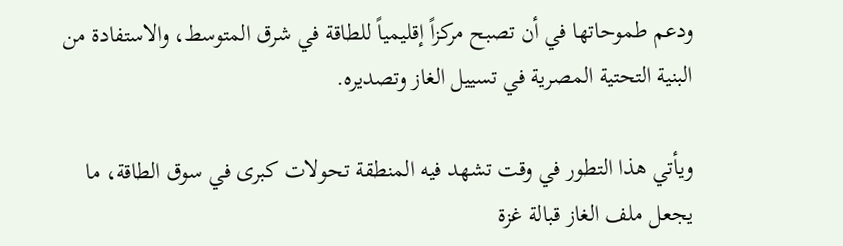ودعم طموحاتها في أن تصبح مركزاً إقليمياً للطاقة في شرق المتوسط، والاستفادة من البنية التحتية المصرية في تسييل الغاز وتصديره.

ويأتي هذا التطور في وقت تشهد فيه المنطقة تحولات كبرى في سوق الطاقة، ما يجعل ملف الغاز قبالة غزة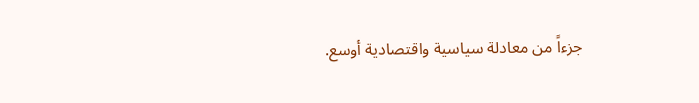جزءاً من معادلة سياسية واقتصادية أوسع.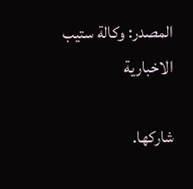المصدر: وكالة ستيب الاخبارية

شاركها.